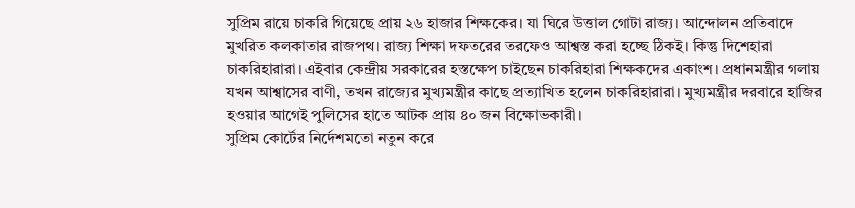সুপ্রিম রায়ে চাকরি গিয়েছে প্রায় ২৬ হাজার শিক্ষকের। যা ঘিরে উত্তাল গোটা রাজ্য। আন্দোলন প্রতিবাদে মুখরিত কলকাতার রাজপথ। রাজ্য শিক্ষা দফতরের তরফেও আশ্বস্ত করা হচ্ছে ঠিকই। কিন্তু দিশেহারা চাকরিহারারা। এইবার কেন্দ্রীয় সরকারের হস্তক্ষেপ চাইছেন চাকরিহারা শিক্ষকদের একাংশ। প্রধানমন্ত্রীর গলায় যখন আশ্বাসের বাণী, তখন রাজ্যের মুখ্যমন্ত্রীর কাছে প্রত্যাখিত হলেন চাকরিহারারা। মুখ্যমন্ত্রীর দরবারে হাজির হওয়ার আগেই পুলিসের হাতে আটক প্রায় ৪০ জন বিক্ষোভকারী।
সুপ্রিম কোর্টের নির্দেশমতো নতুন করে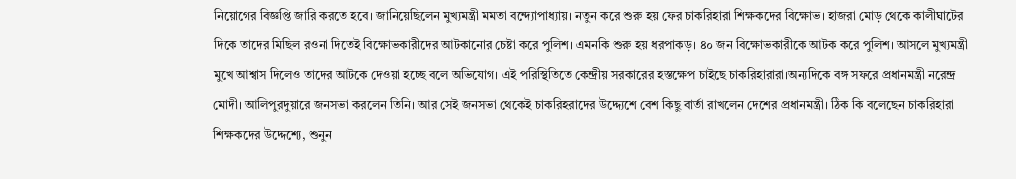নিয়োগের বিজ্ঞপ্তি জারি করতে হবে। জানিয়েছিলেন মুখ্যমন্ত্রী মমতা বন্দ্যোপাধ্যায়। নতুন করে শুরু হয় ফের চাকরিহারা শিক্ষকদের বিক্ষোভ। হাজরা মোড় থেকে কালীঘাটের দিকে তাদের মিছিল রওনা দিতেই বিক্ষোভকারীদের আটকানোর চেষ্টা করে পুলিশ। এমনকি শুরু হয় ধরপাকড়। ৪০ জন বিক্ষোভকারীকে আটক করে পুলিশ। আসলে মুখ্যমন্ত্রী মুখে আশ্বাস দিলেও তাদের আটকে দেওয়া হচ্ছে বলে অভিযোগ। এই পরিস্থিতিতে কেন্দ্রীয় সরকারের হস্তক্ষেপ চাইছে চাকরিহারারা।অন্যদিকে বঙ্গ সফরে প্রধানমন্ত্রী নরেন্দ্র মোদী। আলিপুরদুয়ারে জনসভা করলেন তিনি। আর সেই জনসভা থেকেই চাকরিহরাদের উদ্দ্যেশে বেশ কিছু বার্তা রাখলেন দেশের প্রধানমন্ত্রী। ঠিক কি বলেছেন চাকরিহারা শিক্ষকদের উদ্দেশ্যে, শুনুন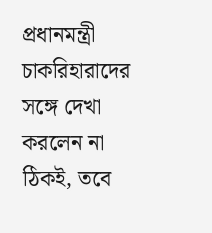প্রধানমন্ত্রী চাকরিহারাদের সঙ্গে দেখা করলেন না ঠিকই, তবে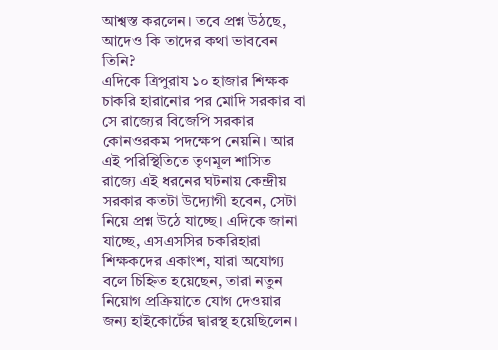আশ্বস্ত করলেন। তবে প্রশ্ন উঠছে, আদেও কি তাদের কথা ভাববেন তিনি?
এদিকে ত্রিপুরায ১০ হাজার শিক্ষক চাকরি হারানোর পর মোদি সরকার বা সে রাজ্যের বিজেপি সরকার কোনওরকম পদক্ষেপ নেয়নি। আর এই পরিস্থিতিতে তৃণমূল শাসিত রাজ্যে এই ধরনের ঘটনায় কেন্দ্রীয় সরকার কতটা উদ্যোগী হবেন, সেটা নিয়ে প্রশ্ন উঠে যাচ্ছে। এদিকে জানা যাচ্ছে, এসএসসির চকরিহারা শিক্ষকদের একাংশ, যারা অযোগ্য বলে চিহ্নিত হয়েছেন, তারা নতুন নিয়োগ প্রক্রিয়াতে যোগ দেওয়ার জন্য হাইকোর্টের দ্বারস্থ হয়েছিলেন।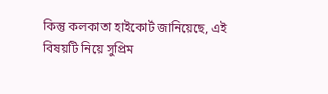কিন্তু কলকাতা হাইকোর্ট জানিয়েছে, এই বিষয়টি নিয়ে সুপ্রিম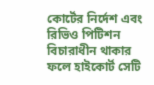কোর্টের নির্দেশ এবং রিভিও পিটিশন বিচারাধীন থাকার ফলে হাইকোর্ট সেটি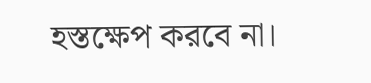হস্তক্ষেপ করবে না।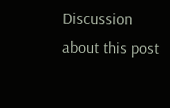Discussion about this post